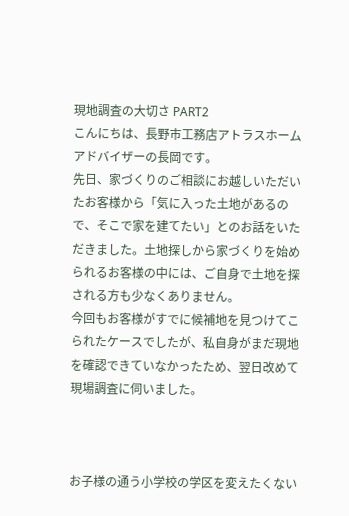現地調査の大切さ PART2
こんにちは、長野市工務店アトラスホームアドバイザーの長岡です。
先日、家づくりのご相談にお越しいただいたお客様から「気に入った土地があるので、そこで家を建てたい」とのお話をいただきました。土地探しから家づくりを始められるお客様の中には、ご自身で土地を探される方も少なくありません。
今回もお客様がすでに候補地を見つけてこられたケースでしたが、私自身がまだ現地を確認できていなかったため、翌日改めて現場調査に伺いました。



お子様の通う小学校の学区を変えたくない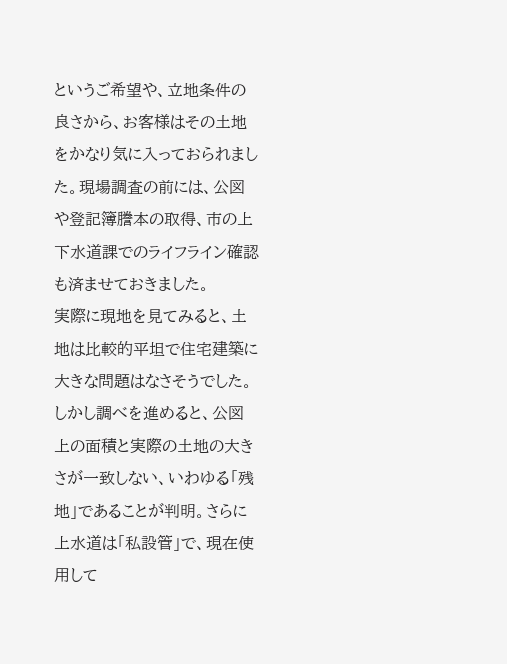というご希望や、立地条件の良さから、お客様はその土地をかなり気に入っておられました。現場調査の前には、公図や登記簿謄本の取得、市の上下水道課でのライフライン確認も済ませておきました。
実際に現地を見てみると、土地は比較的平坦で住宅建築に大きな問題はなさそうでした。しかし調べを進めると、公図上の面積と実際の土地の大きさが一致しない、いわゆる「残地」であることが判明。さらに上水道は「私設管」で、現在使用して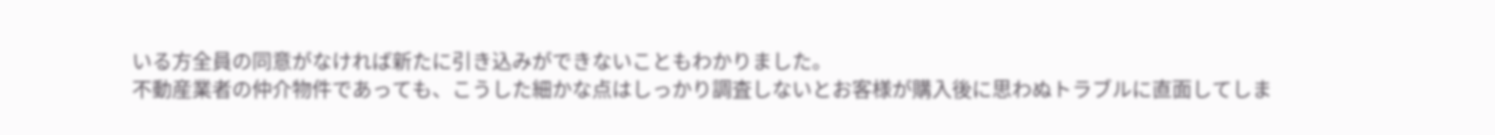いる方全員の同意がなければ新たに引き込みができないこともわかりました。
不動産業者の仲介物件であっても、こうした細かな点はしっかり調査しないとお客様が購入後に思わぬトラブルに直面してしま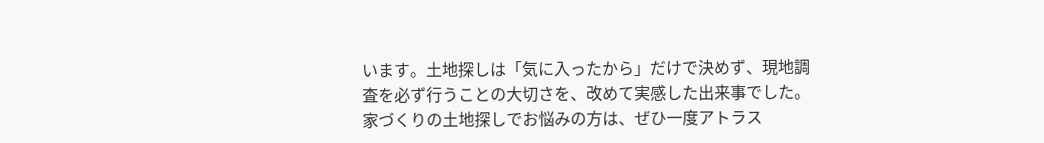います。土地探しは「気に入ったから」だけで決めず、現地調査を必ず行うことの大切さを、改めて実感した出来事でした。
家づくりの土地探しでお悩みの方は、ぜひ一度アトラス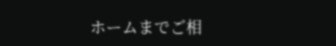ホームまでご相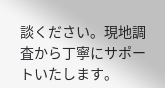談ください。現地調査から丁寧にサポートいたします。